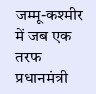जम्मू-कश्मीर में जब एक तरफ प्रधानमंत्री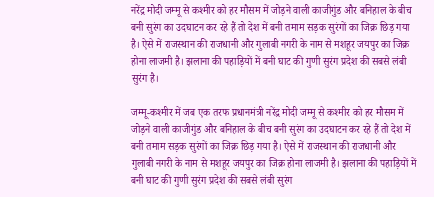नरेंद्र मोदी जम्मू से कश्मीर को हर मौसम में जोड़ने वाली काजीगुंड और बनिहाल के बीच बनी सुरंग का उदघाटन कर रहे हैं तो देश में बनी तमाम सड़क सुरंगों का जिक्र छिड़ गया है। ऐसे में राजस्थान की राजधानी और गुलाबी नगरी के नाम से मशहूर जयपुर का जिक्र होना लाजमी है। झलाना की पहाड़ियों में बनी घाट की गुणी सुरंग प्रदेश की सबसे लंबी सुरंग है।

जम्मू-कश्मीर में जब एक तरफ प्रधानमंत्री नरेंद्र मोदी जम्मू से कश्मीर को हर मौसम में जोड़ने वाली काजीगुंड और बनिहाल के बीच बनी सुरंग का उदघाटन कर रहे हैं तो देश में बनी तमाम सड़क सुरंगों का जिक्र छिड़ गया है। ऐसे में राजस्थान की राजधानी और गुलाबी नगरी के नाम से मशहूर जयपुर का जिक्र होना लाजमी है। झलाना की पहाड़ियों में बनी घाट की गुणी सुरंग प्रदेश की सबसे लंबी सुरंग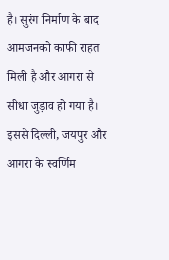है। सुरंग निर्माण के बाद आमजनको काफी राहत मिली है और आगरा से सीधा जुड़ाव हो गया है। इससे दिल्ली, जयपुर और आगरा के स्वर्णिम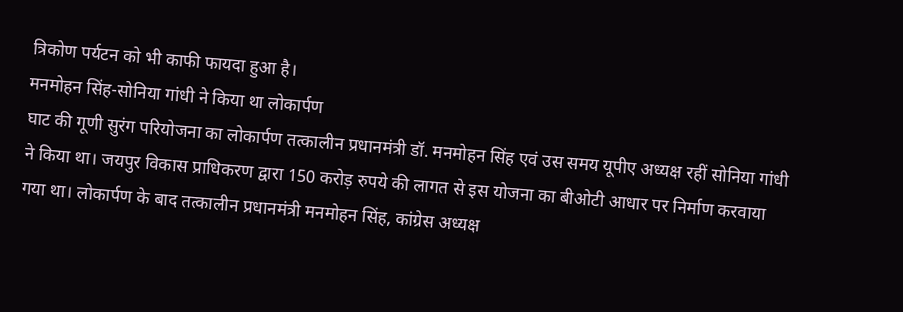त्रिकोण पर्यटन को भी काफी फायदा हुआ है।
मनमोहन सिंह-सोनिया गांधी ने किया था लोकार्पण
घाट की गूणी सुरंग परियोजना का लोकार्पण तत्कालीन प्रधानमंत्री डॉ. मनमोहन सिंह एवं उस समय यूपीए अध्यक्ष रहीं सोनिया गांधी ने किया था। जयपुर विकास प्राधिकरण द्वारा 150 करोड़ रुपये की लागत से इस योजना का बीओटी आधार पर निर्माण करवाया गया था। लोकार्पण के बाद तत्कालीन प्रधानमंत्री मनमोहन सिंह, कांग्रेस अध्यक्ष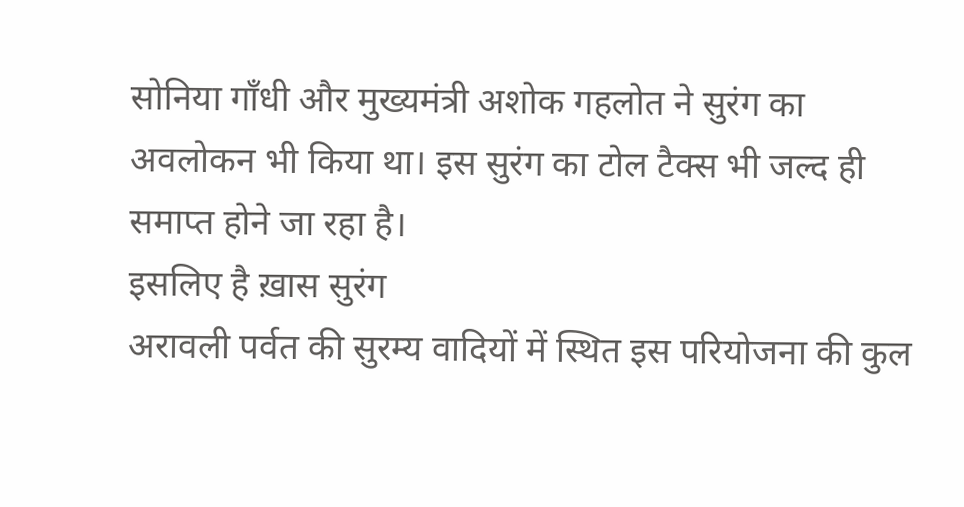सोनिया गाँधी और मुख्यमंत्री अशोक गहलोत ने सुरंग का अवलोकन भी किया था। इस सुरंग का टोल टैक्स भी जल्द ही समाप्त होने जा रहा है।
इसलिए है ख़ास सुरंग
अरावली पर्वत की सुरम्य वादियों में स्थित इस परियोजना की कुल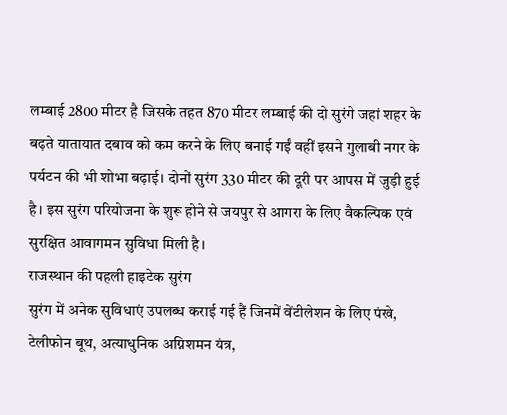लम्बाई 2800 मीटर है जिसके तहत 870 मीटर लम्बाई की दो सुरंगे जहां शहर के बढ़ते यातायात दबाव को कम करने के लिए बनाई गईं वहीं इसने गुलाबी नगर के पर्यटन की भी शोभा बढ़ाई। दोनों सुरंग 330 मीटर की दूरी पर आपस में जुड़ी हुई है। इस सुरंग परियोजना के शुरू होने से जयपुर से आगरा के लिए वैकल्पिक एवं सुरक्षित आवागमन सुविधा मिली है।
राजस्थान की पहली हाइटेक सुरंग
सुरंग में अनेक सुविधाएं उपलब्ध कराई गई हैं जिनमें वेंटीलेशन के लिए पंखे, टेलीफोन बूथ, अत्याधुनिक अग्निशमन यंत्र,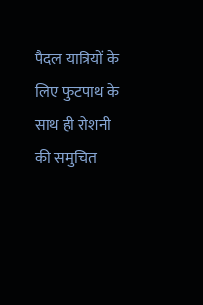पैदल यात्रियों के लिए फुटपाथ के साथ ही रोशनी की समुचित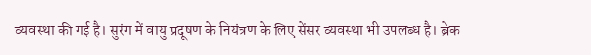व्यवस्था की गई है। सुरंग में वायु प्रदूषण के नियंत्रण के लिए सेंसर व्यवस्था भी उपलब्ध है। ब्रेक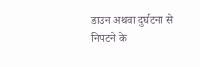डाउन अथवा दुर्घटना से निपटने के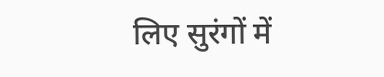लिए सुरंगों में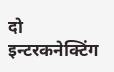दो इन्टरकनेक्टिंग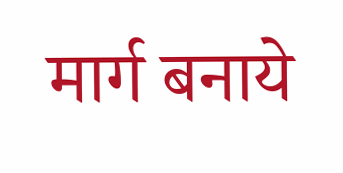मार्ग बनाये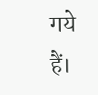गये हैं।